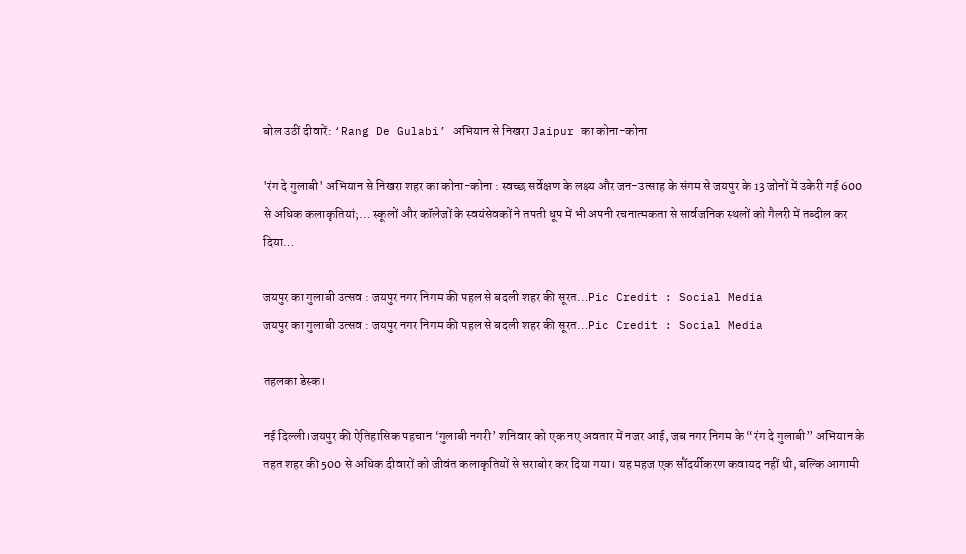बोल उठीं दीवारें: ‘Rang De Gulabi’ अभियान से निखरा Jaipur का कोना-कोना

'रंग दे गुलाबी' अभियान से निखरा शहर का कोना-कोना : स्वच्छ सर्वेक्षण के लक्ष्य और जन-उत्साह के संगम से जयपुर के 13 जोनों में उकेरी गई 600 से अधिक कलाकृतियां;… स्कूलों और कॉलेजों के स्वयंसेवकों ने तपती धूप में भी अपनी रचनात्मकता से सार्वजनिक स्थलों को गैलरी में तब्दील कर दिया…

जयपुर का गुलाबी उत्सव : जयपुर नगर निगम की पहल से बदली शहर की सूरत…Pic Credit : Social Media
जयपुर का गुलाबी उत्सव : जयपुर नगर निगम की पहल से बदली शहर की सूरत…Pic Credit : Social Media

तहलका डेस्क।

नई दिल्ली।जयपुर की ऐतिहासिक पहचान ‘गुलाबी नगरी’ शनिवार को एक नए अवतार में नजर आई, जब नगर निगम के “रंग दे गुलाबी” अभियान के तहत शहर की 500 से अधिक दीवारों को जीवंत कलाकृतियों से सराबोर कर दिया गया। यह महज एक सौंदर्यीकरण कवायद नहीं थी, बल्कि आगामी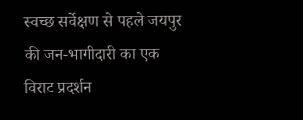स्वच्छ सर्वेक्षण से पहले जयपुर की जन-भागीदारी का एक विराट प्रदर्शन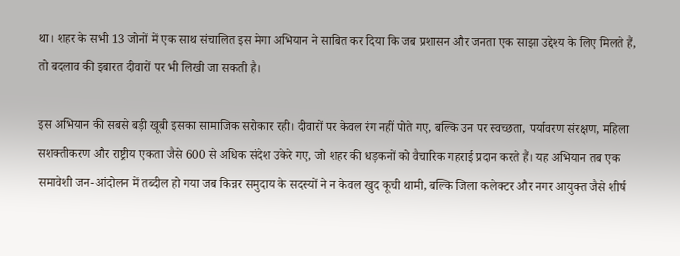था। शहर के सभी 13 जोनों में एक साथ संचालित इस मेगा अभियान ने साबित कर दिया कि जब प्रशासन और जनता एक साझा उद्देश्य के लिए मिलते हैं, तो बदलाव की इबारत दीवारों पर भी लिखी जा सकती है।

इस अभियान की सबसे बड़ी खूबी इसका सामाजिक सरोकार रही। दीवारों पर केवल रंग नहीं पोते गए, बल्कि उन पर स्वच्छता, पर्यावरण संरक्षण, महिला सशक्तीकरण और राष्ट्रीय एकता जैसे 600 से अधिक संदेश उकेरे गए, जो शहर की धड़कनों को वैचारिक गहराई प्रदान करते हैं। यह अभियान तब एक समावेशी जन-आंदोलन में तब्दील हो गया जब किन्नर समुदाय के सदस्यों ने न केवल खुद कूची थामी, बल्कि जिला कलेक्टर और नगर आयुक्त जैसे शीर्ष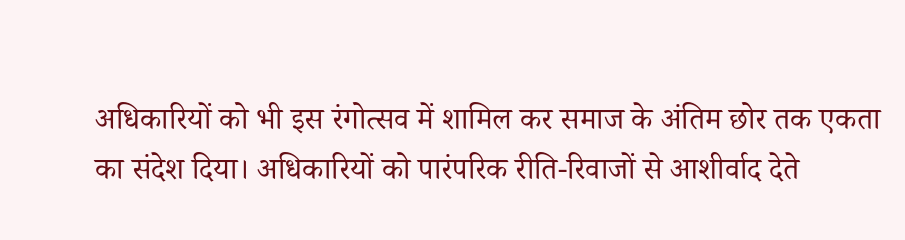अधिकारियों को भी इस रंगोत्सव में शामिल कर समाज के अंतिम छोर तक एकता का संदेश दिया। अधिकारियों को पारंपरिक रीति-रिवाजों से आशीर्वाद देते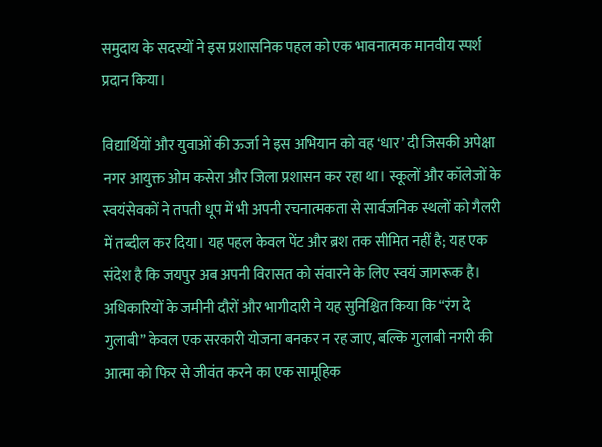समुदाय के सदस्यों ने इस प्रशासनिक पहल को एक भावनात्मक मानवीय स्पर्श प्रदान किया।

विद्यार्थियों और युवाओं की ऊर्जा ने इस अभियान को वह ‘धार’ दी जिसकी अपेक्षा नगर आयुक्त ओम कसेरा और जिला प्रशासन कर रहा था। स्कूलों और कॉलेजों के स्वयंसेवकों ने तपती धूप में भी अपनी रचनात्मकता से सार्वजनिक स्थलों को गैलरी में तब्दील कर दिया। यह पहल केवल पेंट और ब्रश तक सीमित नहीं है; यह एक संदेश है कि जयपुर अब अपनी विरासत को संवारने के लिए स्वयं जागरूक है। अधिकारियों के जमीनी दौरों और भागीदारी ने यह सुनिश्चित किया कि “रंग दे गुलाबी” केवल एक सरकारी योजना बनकर न रह जाए, बल्कि गुलाबी नगरी की आत्मा को फिर से जीवंत करने का एक सामूहिक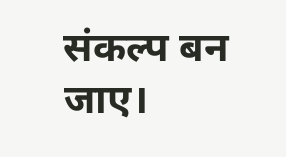संकल्प बन जाए।